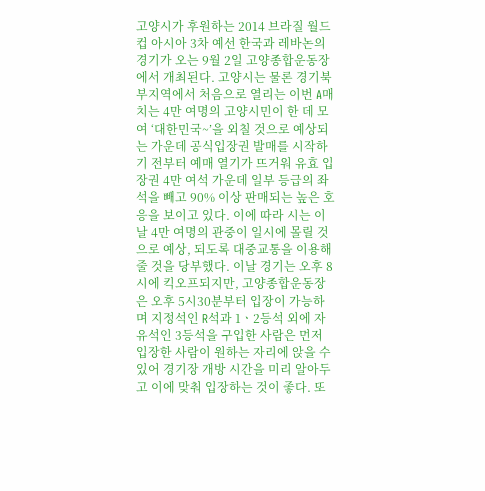고양시가 후원하는 2014 브라질 월드컵 아시아 3차 예선 한국과 레바논의 경기가 오는 9월 2일 고양종합운동장에서 개최된다. 고양시는 물론 경기북부지역에서 처음으로 열리는 이번 A매치는 4만 여명의 고양시민이 한 데 모여 ‘대한민국~’을 외칠 것으로 예상되는 가운데 공식입장권 발매를 시작하기 전부터 예매 열기가 뜨거워 유효 입장권 4만 여석 가운데 일부 등급의 좌석을 빼고 90% 이상 판매되는 높은 호응을 보이고 있다. 이에 따라 시는 이날 4만 여명의 관중이 일시에 몰릴 것으로 예상, 되도록 대중교통을 이용해 줄 것을 당부했다. 이날 경기는 오후 8시에 킥오프되지만, 고양종합운동장은 오후 5시30분부터 입장이 가능하며 지정석인 R석과 1ㆍ2등석 외에 자유석인 3등석을 구입한 사람은 먼저 입장한 사람이 원하는 자리에 앉을 수 있어 경기장 개방 시간을 미리 알아두고 이에 맞춰 입장하는 것이 좋다. 또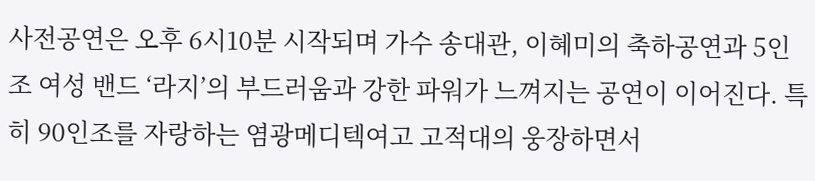사전공연은 오후 6시10분 시작되며 가수 송대관, 이혜미의 축하공연과 5인조 여성 밴드 ‘라지’의 부드러움과 강한 파워가 느껴지는 공연이 이어진다. 특히 90인조를 자랑하는 염광메디텍여고 고적대의 웅장하면서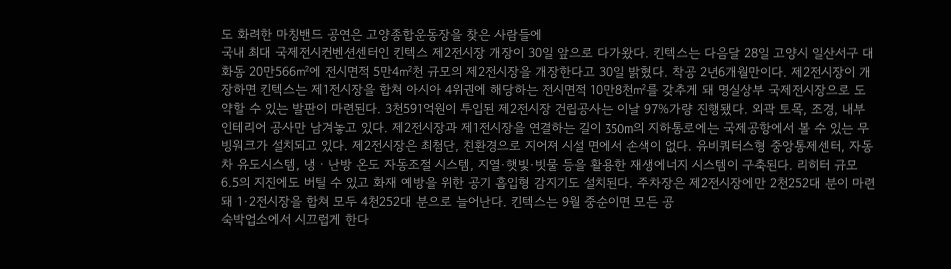도 화려한 마칭밴드 공연은 고양종합운동장을 찾은 사람들에
국내 최대 국제전시컨벤션센터인 킨텍스 제2전시장 개장이 30일 앞으로 다가왔다. 킨텍스는 다음달 28일 고양시 일산서구 대화동 20만566㎡에 전시면적 5만4㎡천 규모의 제2전시장을 개장한다고 30일 밝혔다. 착공 2년6개월만이다. 제2전시장이 개장하면 킨텍스는 제1전시장을 합쳐 아시아 4위권에 해당하는 전시면적 10만8천㎡를 갖추게 돼 명실상부 국제전시장으로 도약할 수 있는 발판이 마련된다. 3천591억원이 투입된 제2전시장 건립공사는 이날 97%가량 진행됐다. 외곽 토목, 조경, 내부 인테리어 공사만 남겨놓고 있다. 제2전시장과 제1전시장을 연결하는 길이 350m의 지하통로에는 국제공항에서 볼 수 있는 무빙워크가 설치되고 있다. 제2전시장은 최첨단, 친환경으로 지어져 시설 면에서 손색이 없다. 유비쿼터스형 중앙통제센터, 자동차 유도시스템, 냉ㆍ난방 온도 자동조절 시스템, 지열·햇빛·빗물 등을 활용한 재생에너지 시스템이 구축된다. 리히터 규모 6.5의 지진에도 버틸 수 있고 화재 예방을 위한 공기 흡입형 감지기도 설치된다. 주차장은 제2전시장에만 2천252대 분이 마련돼 1·2전시장을 합쳐 모두 4천252대 분으로 늘어난다. 킨텍스는 9월 중순이면 모든 공
숙박업소에서 시끄럽게 한다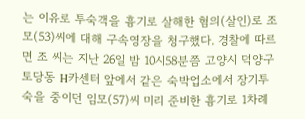는 이유로 투숙객을 흉기로 살해한 혐의(살인)로 조모(53)씨에 대해 구속영장을 청구했다. 경찰에 따르면 조 씨는 지난 26일 밤 10시58분쯤 고양시 덕양구 토당동 H카센터 앞에서 같은 숙박업소에서 장기투숙을 중이던 임모(57)씨 미리 준비한 흉기로 1차례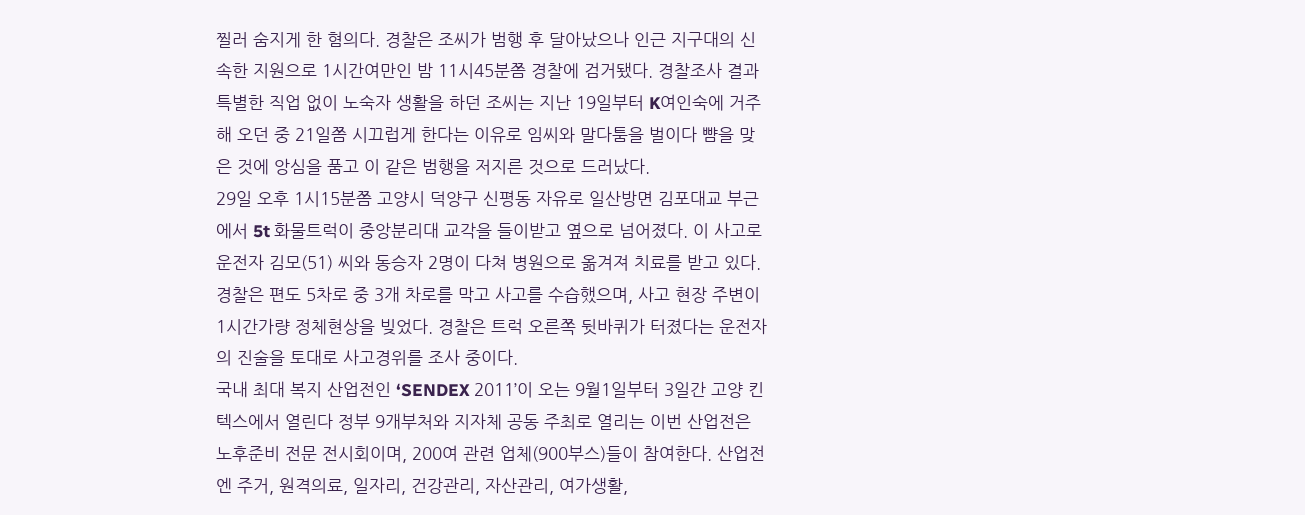찔러 숨지게 한 혐의다. 경찰은 조씨가 범행 후 달아났으나 인근 지구대의 신속한 지원으로 1시간여만인 밤 11시45분쯤 경찰에 검거됐다. 경찰조사 결과 특별한 직업 없이 노숙자 생활을 하던 조씨는 지난 19일부터 K여인숙에 거주해 오던 중 21일쯤 시끄럽게 한다는 이유로 임씨와 말다툼을 벌이다 뺨을 맞은 것에 앙심을 품고 이 같은 범행을 저지른 것으로 드러났다.
29일 오후 1시15분쯤 고양시 덕양구 신평동 자유로 일산방면 김포대교 부근에서 5t 화물트럭이 중앙분리대 교각을 들이받고 옆으로 넘어졌다. 이 사고로 운전자 김모(51) 씨와 동승자 2명이 다쳐 병원으로 옮겨져 치료를 받고 있다. 경찰은 편도 5차로 중 3개 차로를 막고 사고를 수습했으며, 사고 현장 주변이 1시간가량 정체현상을 빚었다. 경찰은 트럭 오른쪽 뒷바퀴가 터졌다는 운전자의 진술을 토대로 사고경위를 조사 중이다.
국내 최대 복지 산업전인 ‘SENDEX 2011’이 오는 9월1일부터 3일간 고양 킨텍스에서 열린다 정부 9개부처와 지자체 공동 주최로 열리는 이번 산업전은 노후준비 전문 전시회이며, 200여 관련 업체(900부스)들이 참여한다. 산업전엔 주거, 원격의료, 일자리, 건강관리, 자산관리, 여가생활,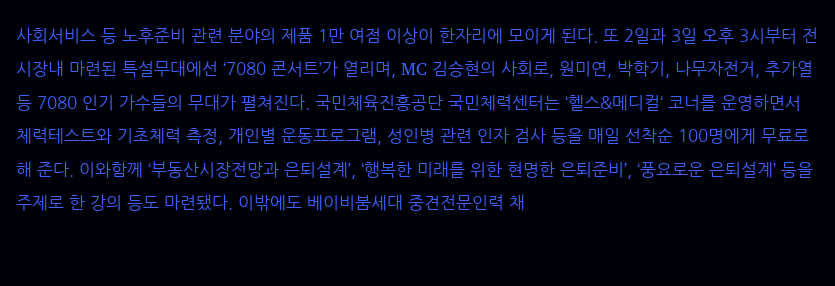사회서비스 등 노후준비 관련 분야의 제품 1만 여점 이상이 한자리에 모이게 된다. 또 2일과 3일 오후 3시부터 전시장내 마련된 특설무대에선 ‘7080 콘서트’가 열리며, MC 김승현의 사회로, 원미연, 박학기, 나무자전거, 추가열 등 7080 인기 가수들의 무대가 펼쳐진다. 국민체육진흥공단 국민체력센터는 ‘헬스&메디컬‘ 코너를 운영하면서 체력테스트와 기초체력 측정, 개인별 운동프로그램, 성인병 관련 인자 검사 등을 매일 선착순 100명에게 무료로 해 준다. 이와함께 ‘부동산시장전망과 은퇴설계’, ‘행복한 미래를 위한 현명한 은퇴준비’, ‘풍요로운 은퇴설계’ 등을 주제로 한 강의 등도 마련됐다. 이밖에도 베이비붐세대 중견전문인력 채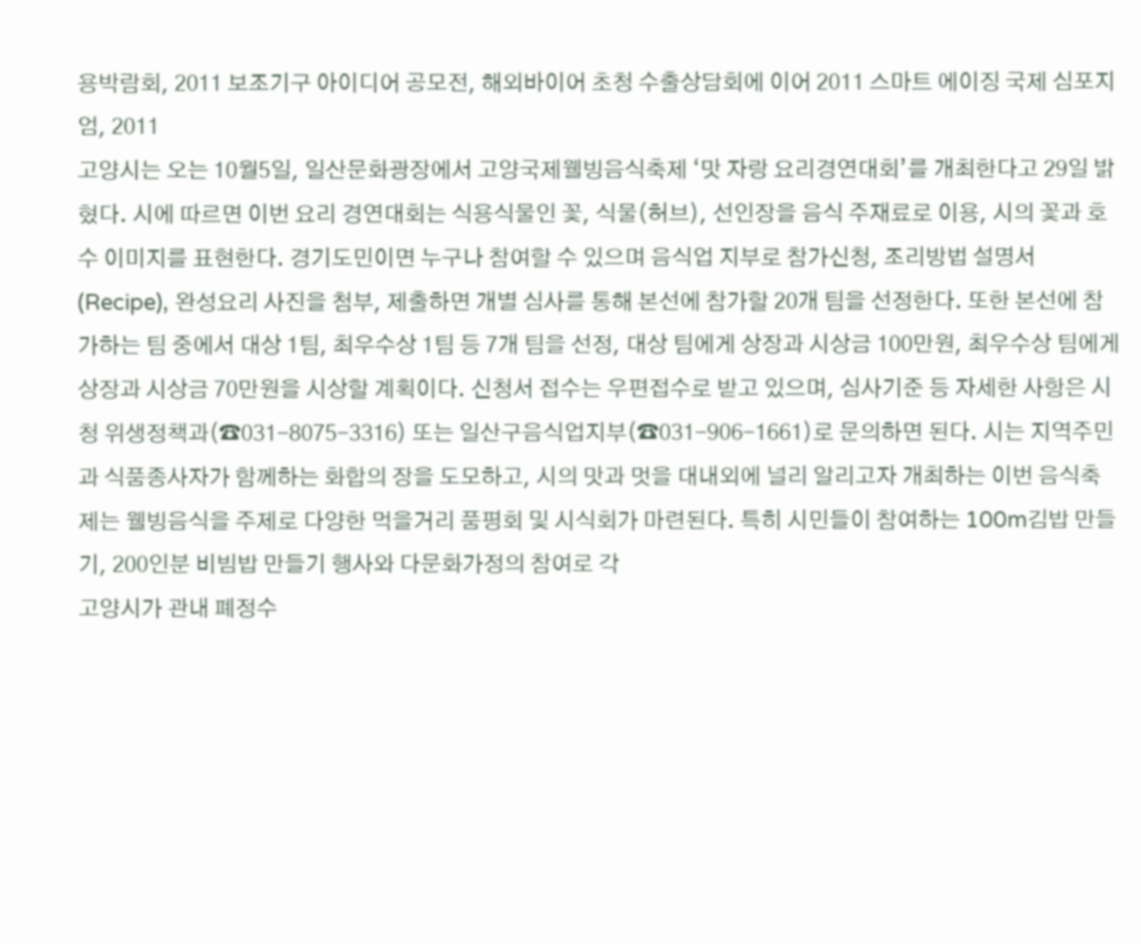용박람회, 2011 보조기구 아이디어 공모전, 해외바이어 초청 수출상담회에 이어 2011 스마트 에이징 국제 심포지엄, 2011
고양시는 오는 10월5일, 일산문화광장에서 고양국제웰빙음식축제 ‘맛 자랑 요리경연대회’를 개최한다고 29일 밝혔다. 시에 따르면 이번 요리 경연대회는 식용식물인 꽃, 식물(허브), 선인장을 음식 주재료로 이용, 시의 꽃과 호수 이미지를 표현한다. 경기도민이면 누구나 참여할 수 있으며 음식업 지부로 참가신청, 조리방법 설명서(Recipe), 완성요리 사진을 첨부, 제출하면 개별 심사를 통해 본선에 참가할 20개 팀을 선정한다. 또한 본선에 참가하는 팀 중에서 대상 1팀, 최우수상 1팀 등 7개 팀을 선정, 대상 팀에게 상장과 시상금 100만원, 최우수상 팀에게 상장과 시상금 70만원을 시상할 계획이다. 신청서 접수는 우편접수로 받고 있으며, 심사기준 등 자세한 사항은 시청 위생정책과(☎031-8075-3316) 또는 일산구음식업지부(☎031-906-1661)로 문의하면 된다. 시는 지역주민과 식품종사자가 함께하는 화합의 장을 도모하고, 시의 맛과 멋을 대내외에 널리 알리고자 개최하는 이번 음식축제는 웰빙음식을 주제로 다양한 먹을거리 품평회 및 시식회가 마련된다. 특히 시민들이 참여하는 100m김밥 만들기, 200인분 비빔밥 만들기 행사와 다문화가정의 참여로 각
고양시가 관내 폐정수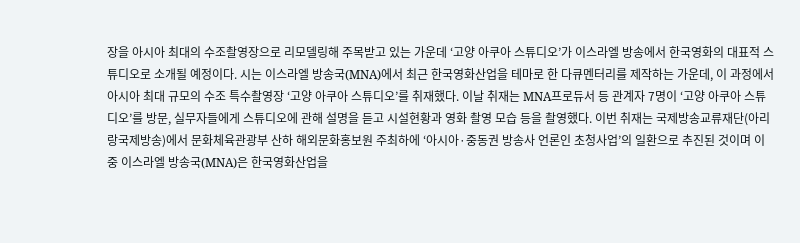장을 아시아 최대의 수조촬영장으로 리모델링해 주목받고 있는 가운데 ‘고양 아쿠아 스튜디오’가 이스라엘 방송에서 한국영화의 대표적 스튜디오로 소개될 예정이다. 시는 이스라엘 방송국(MNA)에서 최근 한국영화산업을 테마로 한 다큐멘터리를 제작하는 가운데, 이 과정에서 아시아 최대 규모의 수조 특수촬영장 ‘고양 아쿠아 스튜디오’를 취재했다. 이날 취재는 MNA프로듀서 등 관계자 7명이 ‘고양 아쿠아 스튜디오’를 방문, 실무자들에게 스튜디오에 관해 설명을 듣고 시설현황과 영화 촬영 모습 등을 촬영했다. 이번 취재는 국제방송교류재단(아리랑국제방송)에서 문화체육관광부 산하 해외문화홍보원 주최하에 ‘아시아·중동권 방송사 언론인 초청사업’의 일환으로 추진된 것이며 이중 이스라엘 방송국(MNA)은 한국영화산업을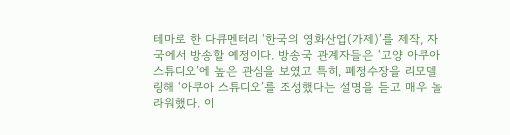테마로 한 다큐멘터리 ‘한국의 영화산업(가제)’를 제작, 자국에서 방송할 예정이다. 방송국 관계자들은 ‘고양 아쿠아 스튜디오’에 높은 관심을 보였고 특히, 폐정수장을 리모델링해 ‘아쿠아 스튜디오’를 조성했다는 설명을 듣고 매우 놀라워했다. 이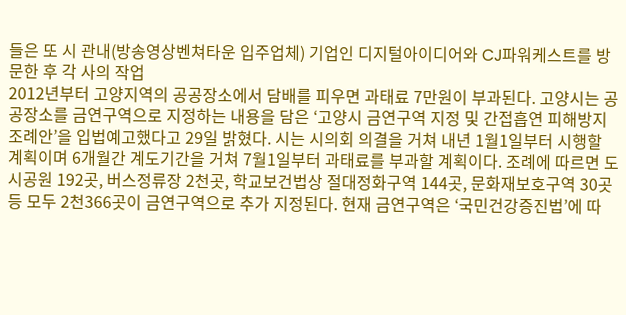들은 또 시 관내(방송영상벤쳐타운 입주업체) 기업인 디지털아이디어와 CJ파워케스트를 방문한 후 각 사의 작업
2012년부터 고양지역의 공공장소에서 담배를 피우면 과태료 7만원이 부과된다. 고양시는 공공장소를 금연구역으로 지정하는 내용을 담은 ‘고양시 금연구역 지정 및 간접흡연 피해방지 조례안’을 입법예고했다고 29일 밝혔다. 시는 시의회 의결을 거쳐 내년 1월1일부터 시행할 계획이며 6개월간 계도기간을 거쳐 7월1일부터 과태료를 부과할 계획이다. 조례에 따르면 도시공원 192곳, 버스정류장 2천곳, 학교보건법상 절대정화구역 144곳, 문화재보호구역 30곳 등 모두 2천366곳이 금연구역으로 추가 지정된다. 현재 금연구역은 ‘국민건강증진법’에 따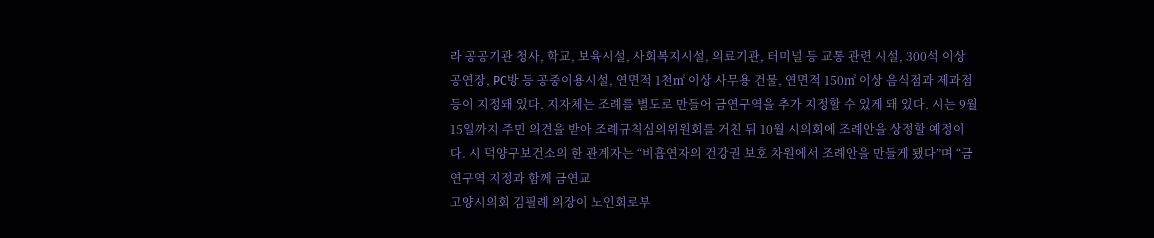라 공공기관 청사, 학교, 보육시설, 사회복지시설, 의료기관, 터미널 등 교통 관련 시설, 300석 이상 공연장, PC방 등 공중이용시설, 연면적 1천㎡ 이상 사무용 건물, 연면적 150㎡ 이상 음식점과 제과점 등이 지정돼 있다. 지자체는 조례를 별도로 만들어 금연구역을 추가 지정할 수 있게 돼 있다. 시는 9월15일까지 주민 의견을 받아 조례규칙심의위원회를 거친 뒤 10월 시의회에 조례안을 상정할 예정이다. 시 덕양구보건소의 한 관계자는 “비흡연자의 건강권 보호 차원에서 조례안을 만들게 됐다”며 “금연구역 지정과 함께 금연교
고양시의회 김필례 의장이 노인회로부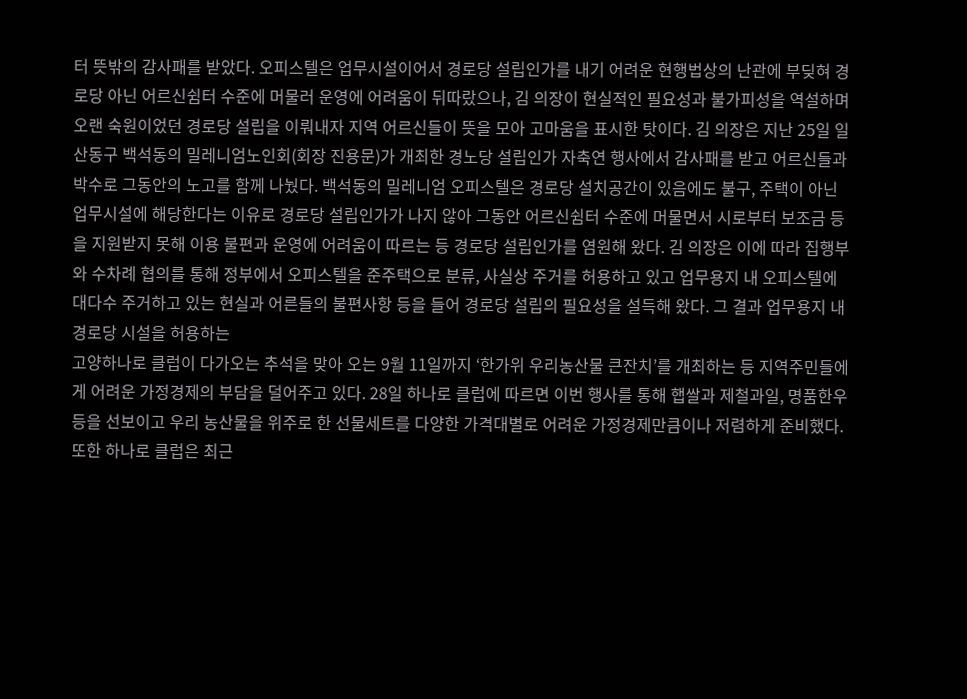터 뜻밖의 감사패를 받았다. 오피스텔은 업무시설이어서 경로당 설립인가를 내기 어려운 현행법상의 난관에 부딪혀 경로당 아닌 어르신쉼터 수준에 머물러 운영에 어려움이 뒤따랐으나, 김 의장이 현실적인 필요성과 불가피성을 역설하며 오랜 숙원이었던 경로당 설립을 이뤄내자 지역 어르신들이 뜻을 모아 고마움을 표시한 탓이다. 김 의장은 지난 25일 일산동구 백석동의 밀레니엄노인회(회장 진용문)가 개최한 경노당 설립인가 자축연 행사에서 감사패를 받고 어르신들과 박수로 그동안의 노고를 함께 나눴다. 백석동의 밀레니엄 오피스텔은 경로당 설치공간이 있음에도 불구, 주택이 아닌 업무시설에 해당한다는 이유로 경로당 설립인가가 나지 않아 그동안 어르신쉼터 수준에 머물면서 시로부터 보조금 등을 지원받지 못해 이용 불편과 운영에 어려움이 따르는 등 경로당 설립인가를 염원해 왔다. 김 의장은 이에 따라 집행부와 수차례 협의를 통해 정부에서 오피스텔을 준주택으로 분류, 사실상 주거를 허용하고 있고 업무용지 내 오피스텔에 대다수 주거하고 있는 현실과 어른들의 불편사항 등을 들어 경로당 설립의 필요성을 설득해 왔다. 그 결과 업무용지 내 경로당 시설을 허용하는
고양하나로 클럽이 다가오는 추석을 맞아 오는 9월 11일까지 ‘한가위 우리농산물 큰잔치’를 개최하는 등 지역주민들에게 어려운 가정경제의 부담을 덜어주고 있다. 28일 하나로 클럽에 따르면 이번 행사를 통해 햅쌀과 제철과일, 명품한우 등을 선보이고 우리 농산물을 위주로 한 선물세트를 다양한 가격대별로 어려운 가정경제만큼이나 저렴하게 준비했다. 또한 하나로 클럽은 최근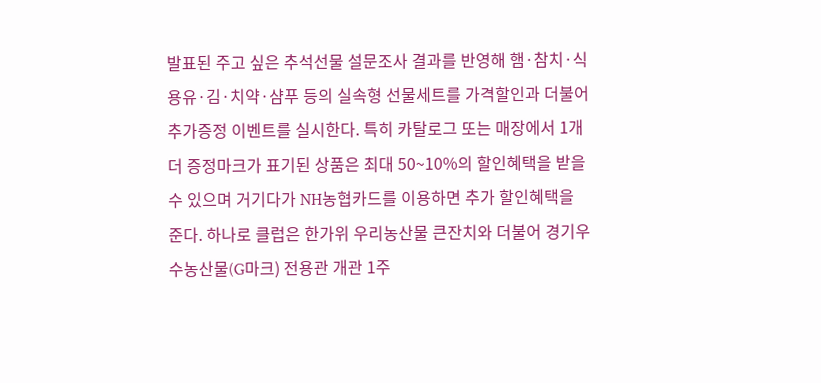발표된 주고 싶은 추석선물 설문조사 결과를 반영해 햄·참치·식용유·김·치약·샴푸 등의 실속형 선물세트를 가격할인과 더불어 추가증정 이벤트를 실시한다. 특히 카탈로그 또는 매장에서 1개 더 증정마크가 표기된 상품은 최대 50~10%의 할인혜택을 받을 수 있으며 거기다가 NH농협카드를 이용하면 추가 할인혜택을 준다. 하나로 클럽은 한가위 우리농산물 큰잔치와 더불어 경기우수농산물(G마크) 전용관 개관 1주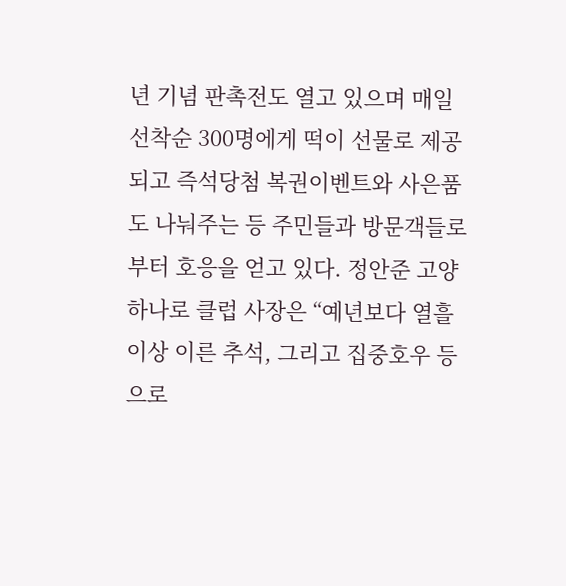년 기념 판촉전도 열고 있으며 매일 선착순 300명에게 떡이 선물로 제공되고 즉석당첨 복권이벤트와 사은품도 나눠주는 등 주민들과 방문객들로부터 호응을 얻고 있다. 정안준 고양하나로 클럽 사장은 “예년보다 열흘 이상 이른 추석, 그리고 집중호우 등으로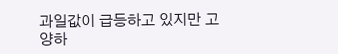과일값이 급등하고 있지만 고양하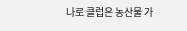나로 클럽은 농산물 가